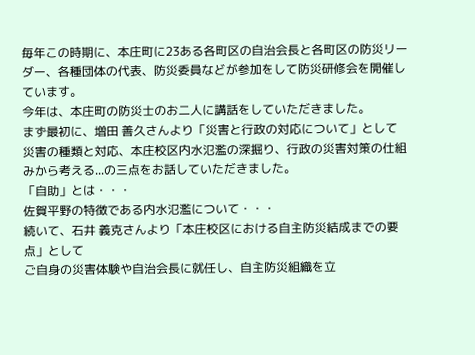毎年この時期に、本庄町に23ある各町区の自治会長と各町区の防災リーダー、各種団体の代表、防災委員などが参加をして防災研修会を開催しています。
今年は、本庄町の防災士のお二人に講話をしていただきました。
まず最初に、増田 善久さんより「災害と行政の対応について」として
災害の種類と対応、本庄校区内水氾濫の深掘り、行政の災害対策の仕組みから考える...の三点をお話していただきました。
「自助」とは・・・
佐賀平野の特徴である内水氾濫について・・・
続いて、石井 義克さんより「本庄校区における自主防災結成までの要点」として
ご自身の災害体験や自治会長に就任し、自主防災組織を立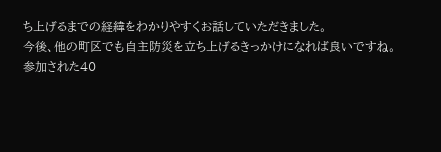ち上げるまでの経緯をわかりやすくお話していただきました。
今後、他の町区でも自主防災を立ち上げるきっかけになれば良いですね。
参加された40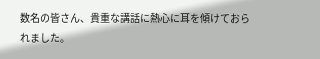数名の皆さん、貴重な講話に熱心に耳を傾けておられました。